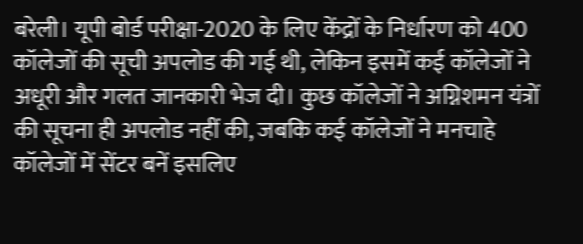बरेली। यूपी बोर्ड परीक्षा-2020 के लिए केंद्रों के निर्धारण को 400 कॉलेजों की सूची अपलोड की गई थी, लेकिन इसमें कई कॉलेजों ने अधूरी और गलत जानकारी भेज दी। कुछ कॉलेजों ने अग्निशमन यंत्रों की सूचना ही अपलोड नहीं की, जबकि कई कॉलेजों ने मनचाहे कॉलेजों में सेंटर बनें इसलिए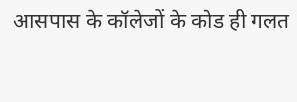आसपास के कॉलेजों के कोड ही गलत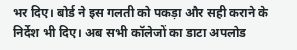भर दिए। बोर्ड ने इस गलती को पकड़ा और सही कराने के निर्देश भी दिए। अब सभी कॉलेजों का डाटा अपलोड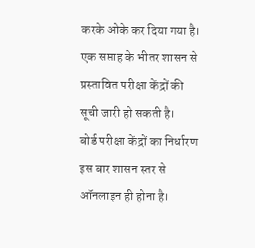करके ओके कर दिया गया है। एक सप्ताह के भीतर शासन से प्रस्तावित परीक्षा केंद्रों की सूची जारी हो सकती है।
बोर्ड परीक्षा केंद्रों का निर्धारण इस बार शासन स्तर से ऑनलाइन ही होना है।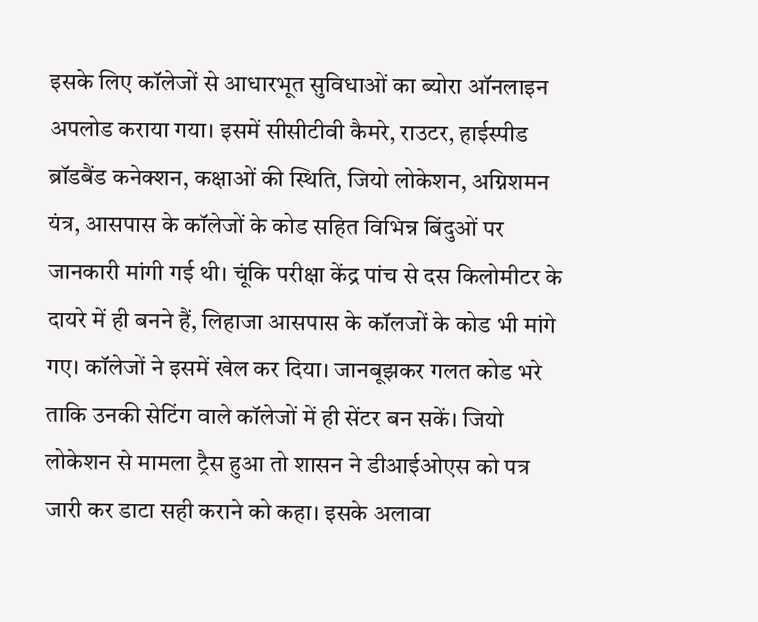इसके लिए कॉलेजों से आधारभूत सुविधाओं का ब्योरा ऑनलाइन अपलोड कराया गया। इसमें सीसीटीवी कैमरे, राउटर, हाईस्पीड ब्रॉडबैंड कनेक्शन, कक्षाओं की स्थिति, जियो लोकेशन, अग्निशमन यंत्र, आसपास के कॉलेजों के कोड सहित विभिन्न बिंदुओं पर जानकारी मांगी गई थी। चूंकि परीक्षा केंद्र पांच से दस किलोमीटर के दायरे में ही बनने हैं, लिहाजा आसपास के कॉलजों के कोड भी मांगे गए। कॉलेजों ने इसमें खेल कर दिया। जानबूझकर गलत कोड भरे ताकि उनकी सेटिंग वाले कॉलेजों में ही सेंटर बन सकें। जियो लोकेशन से मामला ट्रैस हुआ तो शासन ने डीआईओएस को पत्र जारी कर डाटा सही कराने को कहा। इसके अलावा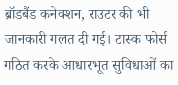ब्रॉडबैंड कनेक्शन, राउटर की भी जानकारी गलत दी गई। टास्क फोर्स गठित करके आधारभूत सुविधाओं का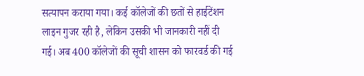सत्यापन कराया गया। कई कॉलेजों की छतों से हाईटेंशन लाइन गुजर रही है, लेकिन उसकी भी जानकारी नहीं दी गई। अब 400 कॉलेजों की सूची शासन को फारवर्ड की गई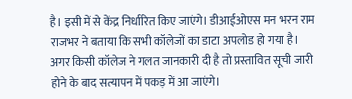है। इसी में से केंद्र निर्धारित किए जाएंगे। डीआईओएस मन भरन राम राजभर ने बताया कि सभी कॉलेजों का डाटा अपलोड हो गया है। अगर किसी कॉलेज ने गलत जानकारी दी है तो प्रस्तावित सूची जारी होने के बाद सत्यापन में पकड़ में आ जाएंगे।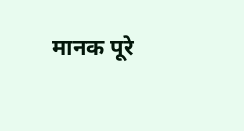मानक पूरे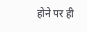होने पर ही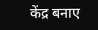केंद्र बनाए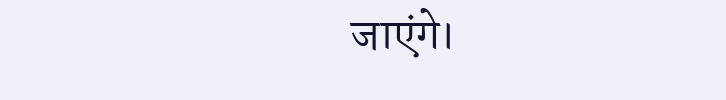जाएंगे।